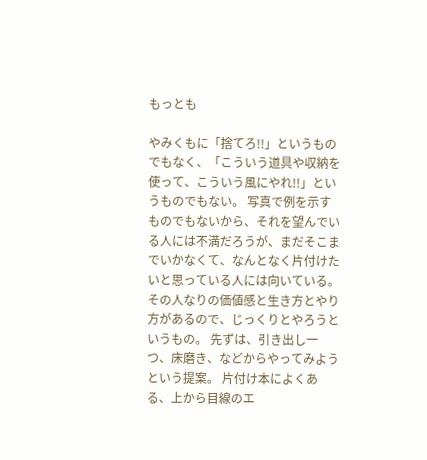もっとも

やみくもに「捨てろ!!」というものでもなく、「こういう道具や収納を使って、こういう風にやれ!!」というものでもない。 写真で例を示すものでもないから、それを望んでいる人には不満だろうが、まだそこまでいかなくて、なんとなく片付けたいと思っている人には向いている。 その人なりの価値感と生き方とやり方があるので、じっくりとやろうというもの。 先ずは、引き出し一つ、床磨き、などからやってみようという提案。 片付け本によくある、上から目線のエ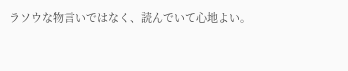ラソウな物言いではなく、読んでいて心地よい。